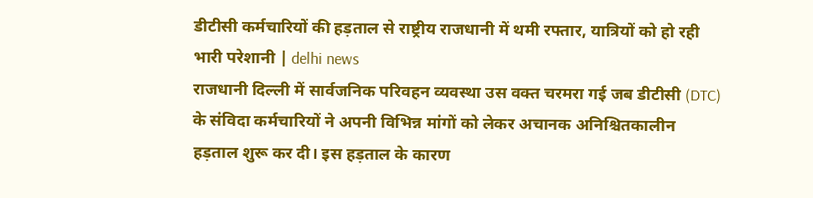डीटीसी कर्मचारियों की हड़ताल से राष्ट्रीय राजधानी में थमी रफ्तार, यात्रियों को हो रही भारी परेशानी | delhi news
राजधानी दिल्ली में सार्वजनिक परिवहन व्यवस्था उस वक्त चरमरा गई जब डीटीसी (DTC) के संविदा कर्मचारियों ने अपनी विभिन्न मांगों को लेकर अचानक अनिश्चितकालीन हड़ताल शुरू कर दी। इस हड़ताल के कारण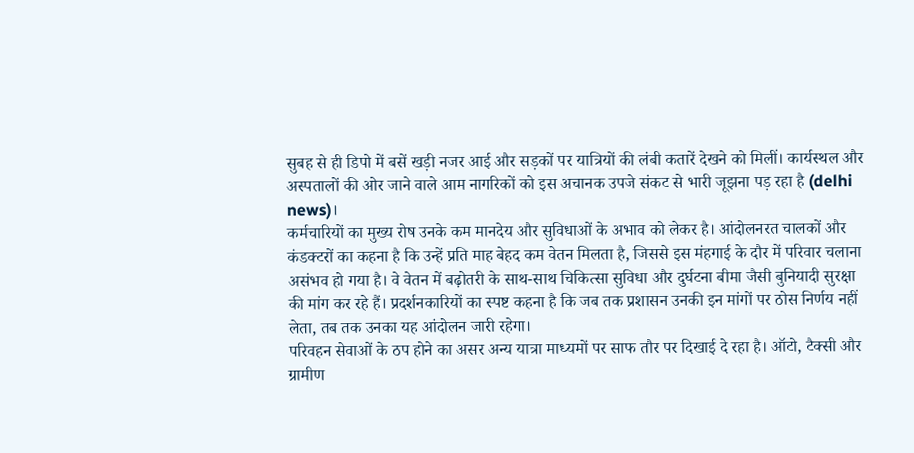सुबह से ही डिपो में बसें खड़ी नजर आई और सड़कों पर यात्रियों की लंबी कतारें देखने को मिलीं। कार्यस्थल और अस्पतालों की ओर जाने वाले आम नागरिकों को इस अचानक उपजे संकट से भारी जूझना पड़ रहा है (delhi news)।
कर्मचारियों का मुख्य रोष उनके कम मानदेय और सुविधाओं के अभाव को लेकर है। आंदोलनरत चालकों और कंडक्टरों का कहना है कि उन्हें प्रति माह बेहद कम वेतन मिलता है, जिससे इस मंहगाई के दौर में परिवार चलाना असंभव हो गया है। वे वेतन में बढ़ोतरी के साथ-साथ चिकित्सा सुविधा और दुर्घटना बीमा जैसी बुनियादी सुरक्षा की मांग कर रहे हैं। प्रदर्शनकारियों का स्पष्ट कहना है कि जब तक प्रशासन उनकी इन मांगों पर ठोस निर्णय नहीं लेता, तब तक उनका यह आंदोलन जारी रहेगा।
परिवहन सेवाओं के ठप होने का असर अन्य यात्रा माध्यमों पर साफ तौर पर दिखाई दे रहा है। ऑटो, टैक्सी और ग्रामीण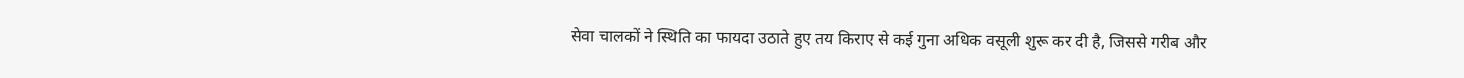सेवा चालकों ने स्थिति का फायदा उठाते हुए तय किराए से कई गुना अधिक वसूली शुरू कर दी है, जिससे गरीब और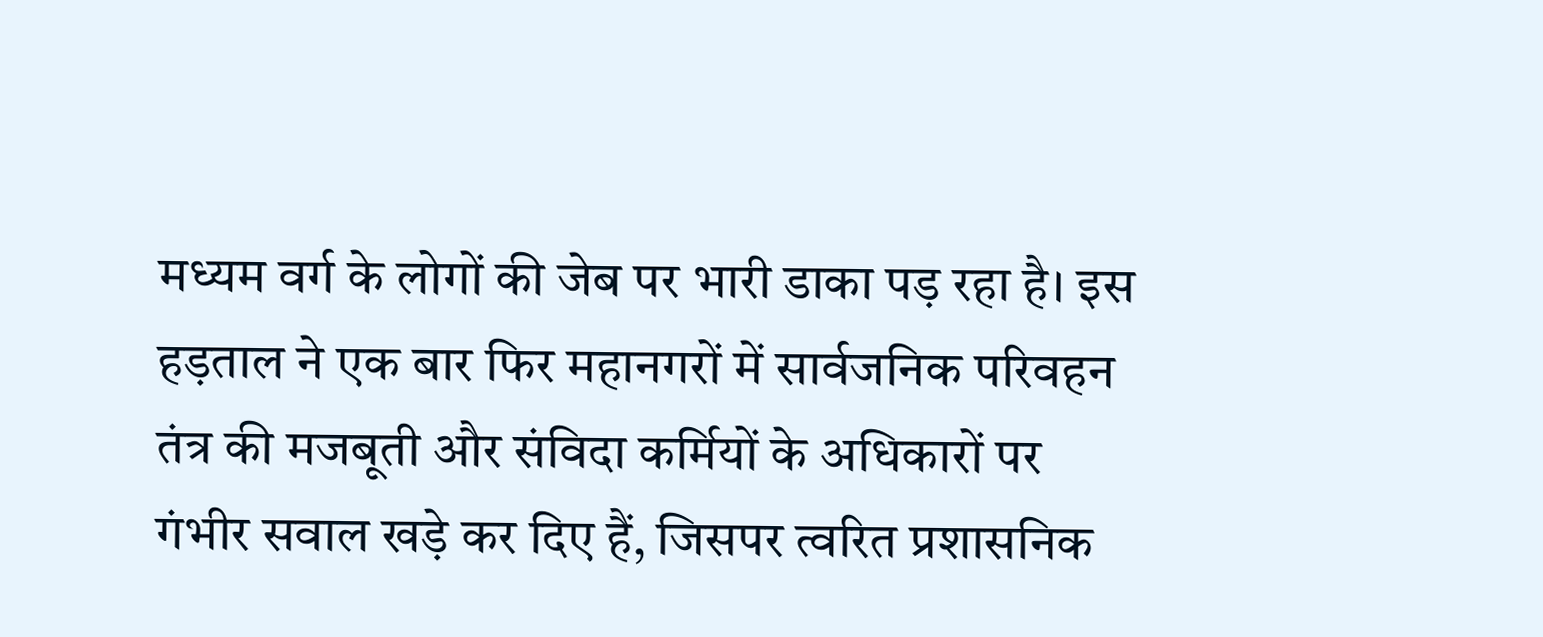मध्यम वर्ग के लोगों की जेब पर भारी डाका पड़ रहा है। इस हड़ताल ने एक बार फिर महानगरों में सार्वजनिक परिवहन तंत्र की मजबूती और संविदा कर्मियों के अधिकारों पर गंभीर सवाल खड़े कर दिए हैं, जिसपर त्वरित प्रशासनिक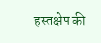हस्तक्षेप की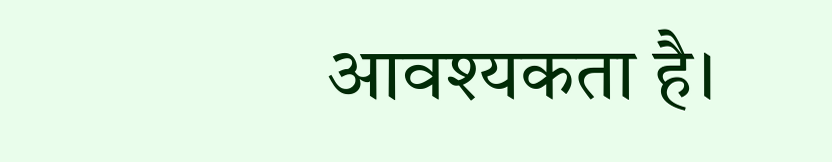आवश्यकता है।